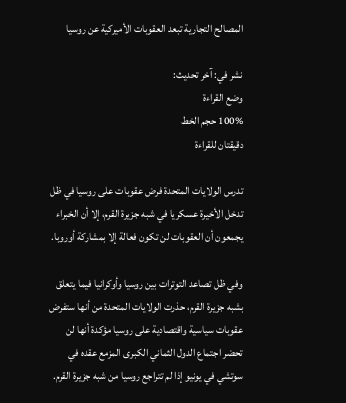المصالح التجارية تبعد العقوبات الأميركية عن روسيا

نشر في: آخر تحديث:
وضع القراءة
100% حجم الخط
دقيقتان للقراءة

تدرس الولايات المتحدة فرض عقوبات على روسيا في ظل تدخل الأخيرة عسكريا في شبه جزيرة القرم، إلا أن الخبراء يجمعون أن العقوبات لن تكون فعالة إلا بمشاركة أوروبا.

وفي ظل تصاعد التوترات بين روسيا وأوكرانيا فيما يتعلق بشبه جزيرة القرم، حذرت الولايات المتحدة من أنها ستفرض عقوبات سياسية واقتصادية على روسيا مؤكدة أنها لن تحضر اجتماع الدول الثماني الكبرى المزمع عقده في سوتشي في يونيو إذا لم تتراجع روسيا من شبه جزيرة القرم.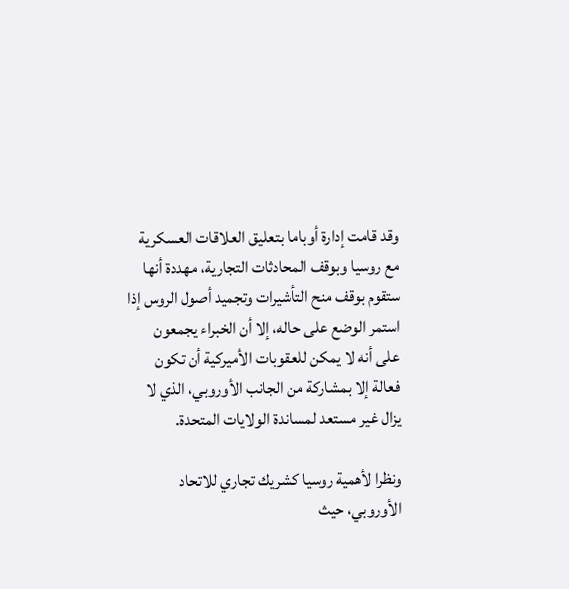وقد قامت إدارة أوباما بتعليق العلاقات العسكرية مع روسيا وبوقف المحادثات التجارية، مهددة أنها ستقوم بوقف منح التأشيرات وتجميد أصول الروس إذا استمر الوضع على حاله، إلا أن الخبراء يجمعون على أنه لا يمكن للعقوبات الأميركية أن تكون فعالة إلا بمشاركة من الجانب الأوروبي، الذي لا يزال غير مستعد لمساندة الولايات المتحدة.

ونظرا لأهمية روسيا كشريك تجاري للاتحاد الأوروبي، حيث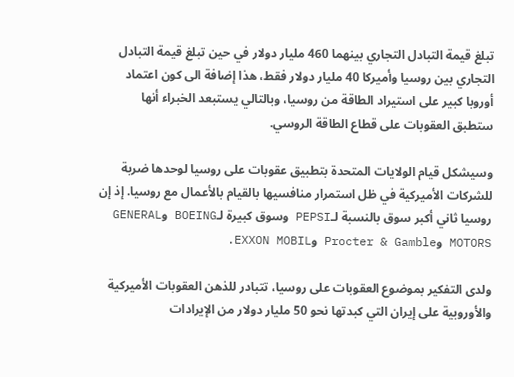تبلغ قيمة التبادل التجاري بينهما 460 مليار دولار في حين تبلغ قيمة التبادل التجاري بين روسيا وأميركا 40 مليار دولار فقط، هذا إضافة الى كون اعتماد أوروبا كبير على استيراد الطاقة من روسيا، وبالتالي يستبعد الخبراء أنها ستطبق العقوبات على قطاع الطاقة الروسي.

وسيشكل قيام الولايات المتحدة بتطبيق عقوبات على روسيا لوحدها ضربة للشركات الأميركية في ظل استمرار منافسيها بالقيام بالأعمال مع روسيا. إذ إن روسيا ثاني أكبر سوق بالنسبة لـPEPSI وسوق كبيرة لـBOEING وGENERAL MOTORS وProcter & Gamble وEXXON MOBIL.

ولدى التفكير بموضوع العقوبات على روسيا، تتبادر للذهن العقوبات الأميركية والأوروبية على إيران التي كبدتها نحو 50 مليار دولار من الإيرادات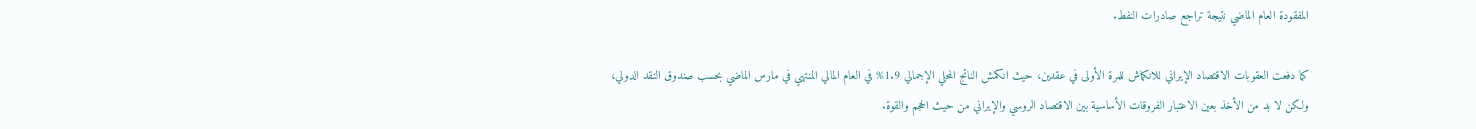المفقودة العام الماضي نتيجة تراجع صادرات النفط.

كما دفعت العقوبات الاقتصاد الإيراني للانكماش للمرة الأولى في عقدين، حيث انكمش الناتج المحلي الإجمالي 1.9% في العام المالي المنتهي في مارس الماضي بحسب صندوق النقد الدولي، ولكن لا بد من الأخذ بعين الاعتبار الفروقات الأساسية بين الاقتصاد الروسي والإيراني من حيث الحجم والقوة.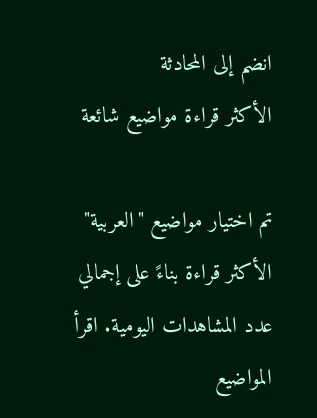انضم إلى المحادثة
الأكثر قراءة مواضيع شائعة

تم اختيار مواضيع "العربية" الأكثر قراءة بناءً على إجمالي عدد المشاهدات اليومية. اقرأ المواضيع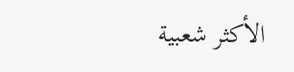الأكثر شعبية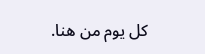كل يوم من هنا.